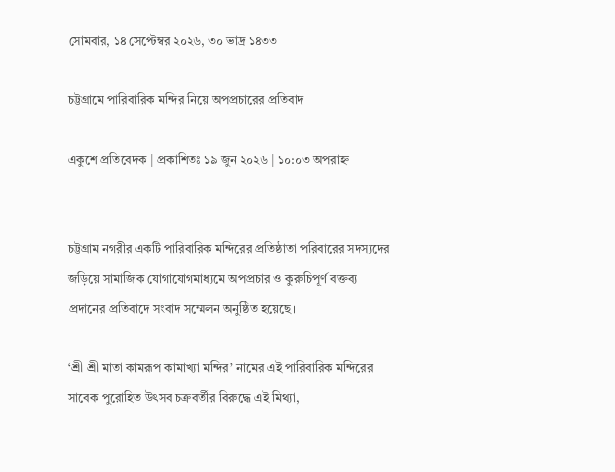সোমবার, ১৪ সেপ্টেম্বর ২০২৬, ৩০ ভাদ্র ১৪৩৩

চট্টগ্রামে পারিবারিক মন্দির নিয়ে অপপ্রচারের প্রতিবাদ

একুশে প্রতিবেদক | প্রকাশিতঃ ১৯ জুন ২০২৬ | ১০:০৩ অপরাহ্ন


চট্টগ্রাম নগরীর একটি পারিবারিক মন্দিরের প্রতিষ্ঠাতা পরিবারের সদস্যদের জড়িয়ে সামাজিক যোগাযোগমাধ্যমে অপপ্রচার ও কুরুচিপূর্ণ বক্তব্য প্রদানের প্রতিবাদে সংবাদ সম্মেলন অনুষ্ঠিত হয়েছে।

‘শ্রী শ্রী মাতা কামরূপ কামাখ্যা মন্দির’ নামের এই পারিবারিক মন্দিরের সাবেক পুরোহিত উৎসব চক্রবর্তীর বিরুদ্ধে এই মিথ্যা,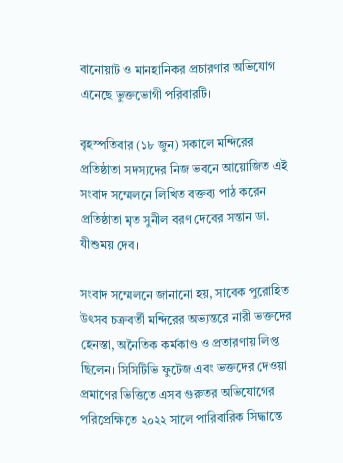বানোয়াট ও মানহানিকর প্রচারণার অভিযোগ এনেছে ভুক্তভোগী পরিবারটি।

বৃহস্পতিবার (১৮ জুন) সকালে মন্দিরের প্রতিষ্ঠাতা সদস্যদের নিজ ভবনে আয়োজিত এই সংবাদ সম্মেলনে লিখিত বক্তব্য পাঠ করেন প্রতিষ্ঠাতা মৃত সুনীল বরণ দেবের সন্তান ডা. যীশুময় দেব।

সংবাদ সম্মেলনে জানানো হয়, সাবেক পুরোহিত উৎসব চক্রবর্তী মন্দিরের অভ্যন্তরে নারী ভক্তদের হেনস্তা, অনৈতিক কর্মকাণ্ড ও প্রতারণায় লিপ্ত ছিলেন। সিসিটিভি ফুটেজ এবং ভক্তদের দেওয়া প্রমাণের ভিত্তিতে এসব গুরুতর অভিযোগের পরিপ্রেক্ষিতে ২০২২ সালে পারিবারিক সিদ্ধান্তে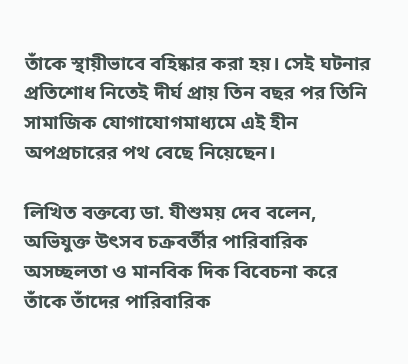তাঁকে স্থায়ীভাবে বহিষ্কার করা হয়। সেই ঘটনার প্রতিশোধ নিতেই দীর্ঘ প্রায় তিন বছর পর তিনি সামাজিক যোগাযোগমাধ্যমে এই হীন অপপ্রচারের পথ বেছে নিয়েছেন।

লিখিত বক্তব্যে ডা. যীশুময় দেব বলেন, অভিযুক্ত উৎসব চক্রবর্তীর পারিবারিক অসচ্ছলতা ও মানবিক দিক বিবেচনা করে তাঁকে তাঁদের পারিবারিক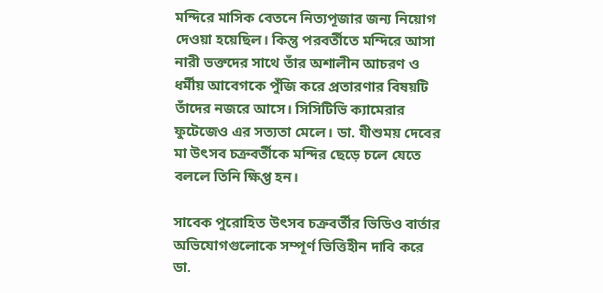মন্দিরে মাসিক বেতনে নিত্যপূজার জন্য নিয়োগ দেওয়া হয়েছিল। কিন্তু পরবর্তীতে মন্দিরে আসা নারী ভক্তদের সাথে তাঁর অশালীন আচরণ ও ধর্মীয় আবেগকে পুঁজি করে প্রতারণার বিষয়টি তাঁদের নজরে আসে। সিসিটিভি ক্যামেরার ফুটেজেও এর সত্যতা মেলে। ডা. যীশুময় দেবের মা উৎসব চক্রবর্তীকে মন্দির ছেড়ে চলে যেতে বললে তিনি ক্ষিপ্ত হন।

সাবেক পুরোহিত উৎসব চক্রবর্তীর ভিডিও বার্তার অভিযোগগুলোকে সম্পূর্ণ ভিত্তিহীন দাবি করে ডা.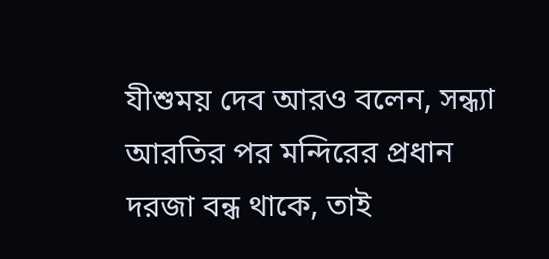যীশুময় দেব আরও বলেন, সন্ধ্যা আরতির পর মন্দিরের প্রধান দরজা বন্ধ থাকে, তাই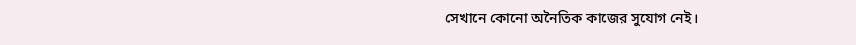সেখানে কোনো অনৈতিক কাজের সুযোগ নেই।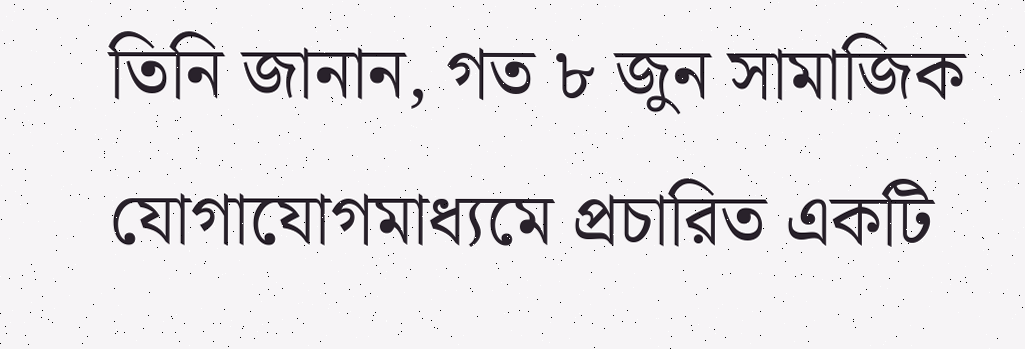তিনি জানান, গত ৮ জুন সামাজিক যোগাযোগমাধ্যমে প্রচারিত একটি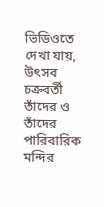ভিডিওতে দেখা যায়, উৎসব চক্রবর্তী তাঁদের ও তাঁদের পারিবারিক মন্দির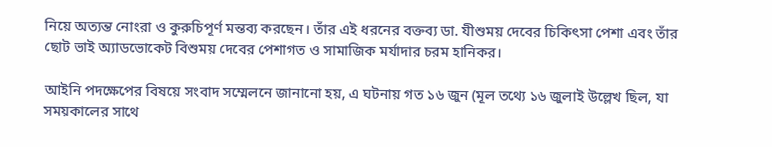নিয়ে অত্যন্ত নোংরা ও কুরুচিপূর্ণ মন্তব্য করছেন। তাঁর এই ধরনের বক্তব্য ডা. যীশুময় দেবের চিকিৎসা পেশা এবং তাঁর ছোট ভাই অ্যাডভোকেট বিশুময় দেবের পেশাগত ও সামাজিক মর্যাদার চরম হানিকর।

আইনি পদক্ষেপের বিষয়ে সংবাদ সম্মেলনে জানানো হয়, এ ঘটনায় গত ১৬ জুন (মূল তথ্যে ১৬ জুলাই উল্লেখ ছিল, যা সময়কালের সাথে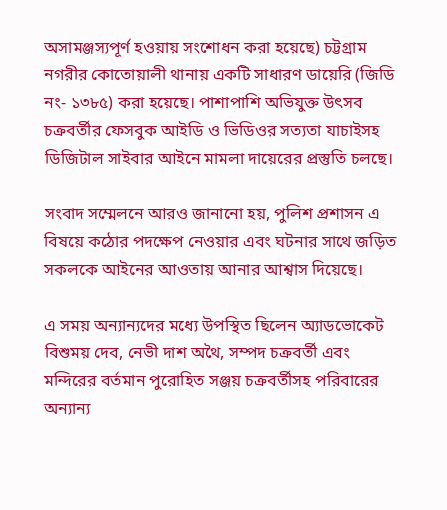অসামঞ্জস্যপূর্ণ হওয়ায় সংশোধন করা হয়েছে) চট্টগ্রাম নগরীর কোতোয়ালী থানায় একটি সাধারণ ডায়েরি (জিডি নং- ১৩৮৫) করা হয়েছে। পাশাপাশি অভিযুক্ত উৎসব চক্রবর্তীর ফেসবুক আইডি ও ভিডিওর সত্যতা যাচাইসহ ডিজিটাল সাইবার আইনে মামলা দায়েরের প্রস্তুতি চলছে।

সংবাদ সম্মেলনে আরও জানানো হয়, পুলিশ প্রশাসন এ বিষয়ে কঠোর পদক্ষেপ নেওয়ার এবং ঘটনার সাথে জড়িত সকলকে আইনের আওতায় আনার আশ্বাস দিয়েছে।

এ সময় অন্যান্যদের মধ্যে উপস্থিত ছিলেন অ্যাডভোকেট বিশুময় দেব, নেভী দাশ অথৈ, সম্পদ চক্রবর্তী এবং মন্দিরের বর্তমান পুরোহিত সঞ্জয় চক্রবর্তীসহ পরিবারের অন্যান্য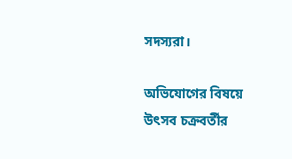সদস্যরা।

অভিযোগের বিষয়ে উৎসব চক্রবর্তীর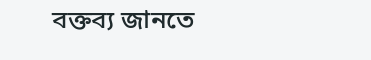বক্তব্য জানতে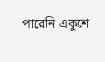পারেনি একুশে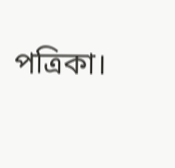পত্রিকা।